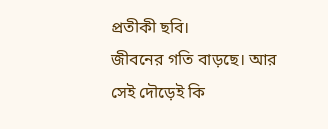প্রতীকী ছবি।
জীবনের গতি বাড়ছে। আর সেই দৌড়েই কি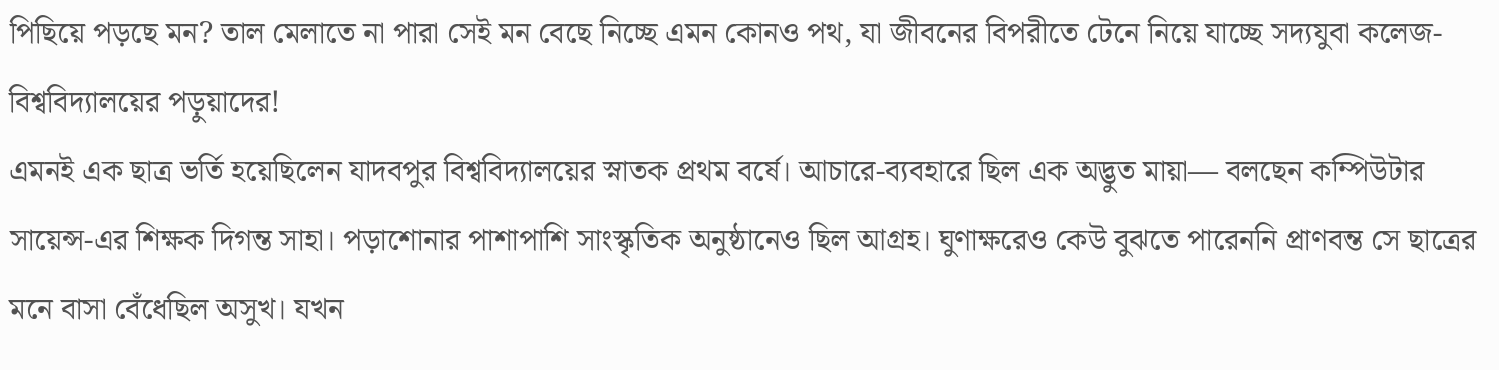পিছিয়ে পড়ছে মন? তাল মেলাতে না পারা সেই মন বেছে নিচ্ছে এমন কোনও পথ, যা জীবনের বিপরীতে টেনে নিয়ে যাচ্ছে সদ্যযুবা কলেজ-বিশ্ববিদ্যালয়ের পড়ুয়াদের!
এমনই এক ছাত্র ভর্তি হয়েছিলেন যাদবপুর বিশ্ববিদ্যালয়ের স্নাতক প্রথম বর্ষে। আচারে-ব্যবহারে ছিল এক অদ্ভুত মায়া— বলছেন কম্পিউটার সায়েন্স-এর শিক্ষক দিগন্ত সাহা। পড়াশোনার পাশাপাশি সাংস্কৃতিক অনুষ্ঠানেও ছিল আগ্রহ। ঘুণাক্ষরেও কেউ বুঝতে পারেননি প্রাণবন্ত সে ছাত্রের মনে বাসা বেঁধেছিল অসুখ। যখন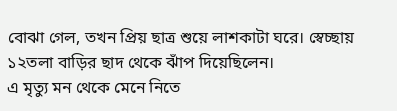বোঝা গেল, তখন প্রিয় ছাত্র শুয়ে লাশকাটা ঘরে। স্বেচ্ছায় ১২তলা বাড়ির ছাদ থেকে ঝাঁপ দিয়েছিলেন।
এ মৃত্যু মন থেকে মেনে নিতে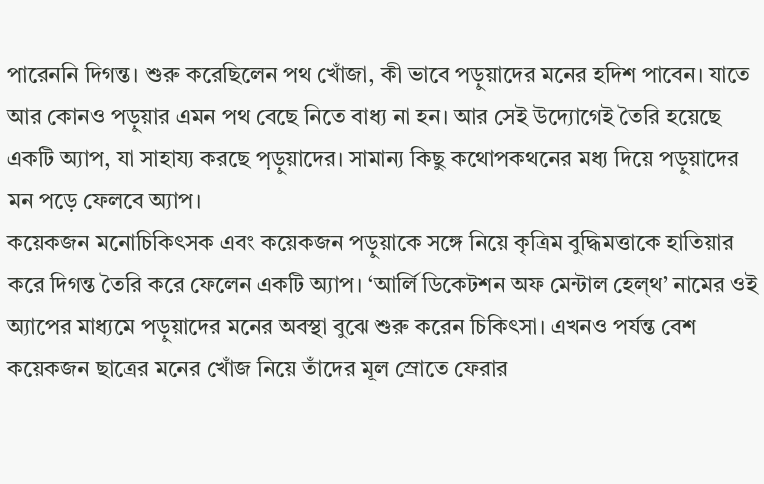পারেননি দিগন্ত। শুরু করেছিলেন পথ খোঁজা, কী ভাবে পড়ুয়াদের মনের হদিশ পাবেন। যাতে আর কোনও পড়ুয়ার এমন পথ বেছে নিতে বাধ্য না হন। আর সেই উদ্যোগেই তৈরি হয়েছে একটি অ্যাপ, যা সাহায্য করছে প়ড়ুয়াদের। সামান্য কিছু কথোপকথনের মধ্য দিয়ে পড়ুয়াদের মন পড়ে ফেলবে অ্যাপ।
কয়েকজন মনোচিকিৎসক এবং কয়েকজন পড়ুয়াকে সঙ্গে নিয়ে কৃত্রিম বুদ্ধিমত্তাকে হাতিয়ার করে দিগন্ত তৈরি করে ফেলেন একটি অ্যাপ। ‘আর্লি ডিকেটশন অফ মেন্টাল হেল্থ’ নামের ওই অ্যাপের মাধ্যমে পড়ুয়াদের মনের অবস্থা বুঝে শুরু করেন চিকিৎসা। এখনও পর্যন্ত বেশ কয়েকজন ছাত্রের মনের খোঁজ নিয়ে তাঁদের মূল স্রোতে ফেরার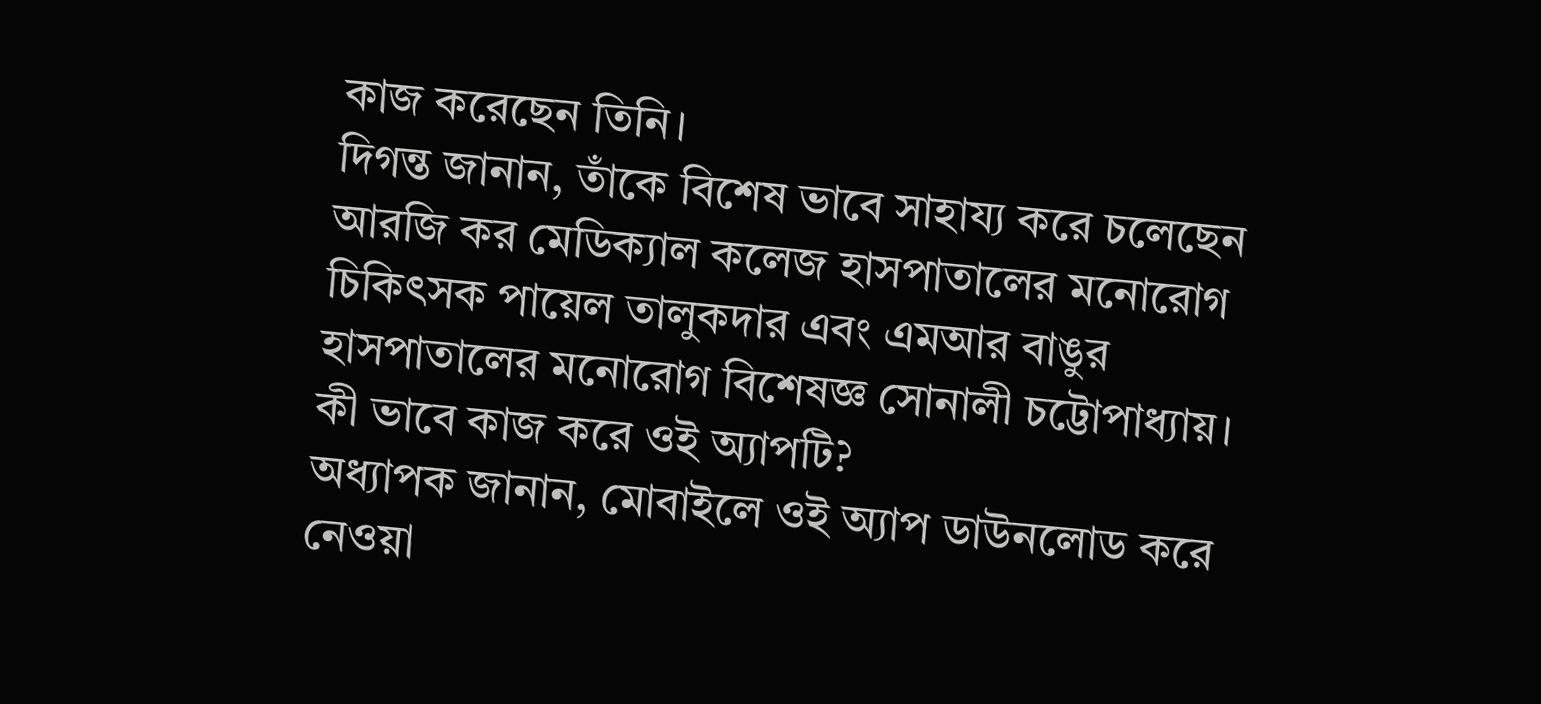কাজ করেছেন তিনি।
দিগন্ত জানান, তাঁকে বিশেষ ভাবে সাহায্য করে চলেছেন আরজি কর মেডিক্যাল কলেজ হাসপাতালের মনোরোগ চিকিৎসক পায়েল তালুকদার এবং এমআর বাঙুর হাসপাতালের মনোরোগ বিশেষজ্ঞ সোনালী চট্টোপাধ্যায়।
কী ভাবে কাজ করে ওই অ্যাপটি?
অধ্যাপক জানান, মোবাইলে ওই অ্যাপ ডাউনলোড করে নেওয়া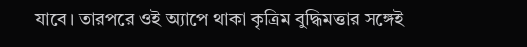যাবে। তারপরে ওই অ্যাপে থাকা কৃত্রিম বুদ্ধিমত্তার সঙ্গেই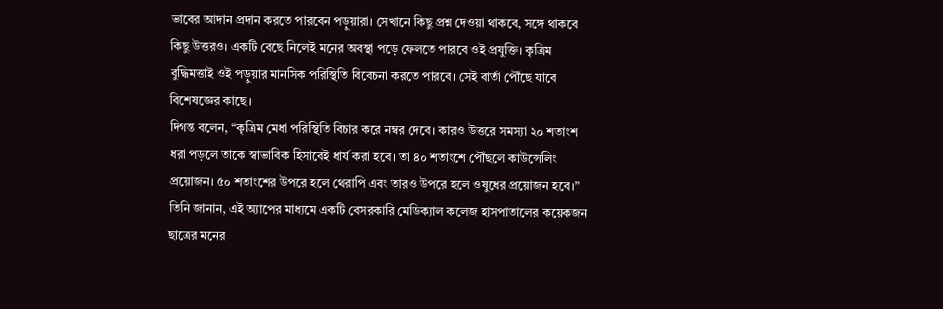ভাবের আদান প্রদান করতে পারবেন পড়ুয়ারা। সেখানে কিছু প্রশ্ন দেওয়া থাকবে, সঙ্গে থাকবে কিছু উত্তরও। একটি বেছে নিলেই মনের অবস্থা পড়ে ফেলতে পারবে ওই প্রযুক্তি। কৃত্রিম বুদ্ধিমত্তাই ওই পড়ুয়ার মানসিক পরিস্থিতি বিবেচনা করতে পারবে। সেই বার্তা পৌঁছে যাবে বিশেষজ্ঞের কাছে।
দিগন্ত বলেন, “কৃত্রিম মেধা পরিস্থিতি বিচার করে নম্বর দেবে। কারও উত্তরে সমস্যা ২০ শতাংশ ধরা পড়লে তাকে স্বাভাবিক হিসাবেই ধার্য করা হবে। তা ৪০ শতাংশে পৌঁছলে কাউন্সেলিং প্রয়োজন। ৫০ শতাংশের উপরে হলে থেরাপি এবং তারও উপরে হলে ওষুধের প্রয়োজন হবে।” তিনি জানান, এই অ্যাপের মাধ্যমে একটি বেসরকারি মেডিক্যাল কলেজ হাসপাতালের কয়েকজন ছাত্রের মনের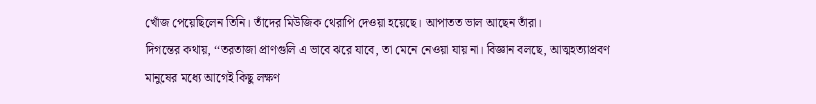খোঁজ পেয়েছিলেন তিনি। তাঁদের মিউজিক থেরাপি দেওয়া হয়েছে। আপাতত ভাল আছেন তাঁরা।
দিগন্তের কথায়, ‘‘তরতাজা প্রাণগুলি এ ভাবে ঝরে যাবে, তা মেনে নেওয়া যায় না। বিজ্ঞান বলছে, আত্মহত্যাপ্রবণ মানুষের মধ্যে আগেই কিছু লক্ষণ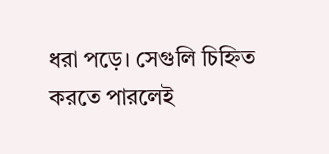ধরা পড়ে। সেগুলি চিহ্নিত করতে পারলেই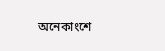অনেকাংশে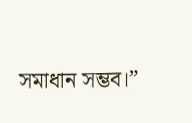সমাধান সম্ভব।”